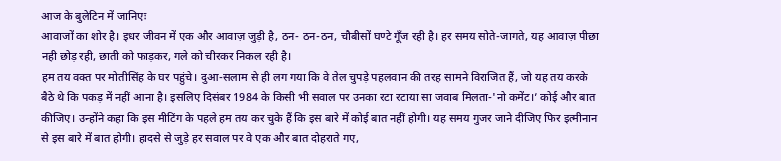आज के बुलेटिन में जानिएः
आवाजों का शोर है। इधर जीवन में एक और आवाज़ जुड़ी है, ठन- ठन-ठन, चौबीसों घण्टे गूँज रही है। हर समय सोते-जागते, यह आवाज़ पीछा नही छोड़ रही, छाती को फाड़कर, गले को चीरकर निकल रही है।
हम तय वक्त पर मोतीसिंह के घर पहुंचे। दुआ-सलाम से ही लग गया कि वे तेल चुपड़े पहलवान की तरह सामने विराजित हैं, जो यह तय करके बैठे थे कि पकड़ में नहीं आना है। इसलिए दिसंबर 1984 के किसी भी सवाल पर उनका रटा रटाया सा जवाब मिलता-'नो कमेंट।’ कोई और बात कीजिए। उन्होंने कहा कि इस मीटिंग के पहले हम तय कर चुके हैं कि इस बारे में कोई बात नहीं होगी। यह समय गुजर जाने दीजिए फिर इत्मीनान से इस बारे में बात होगी। हादसे से जुड़े हर सवाल पर वे एक और बात दोहराते गए,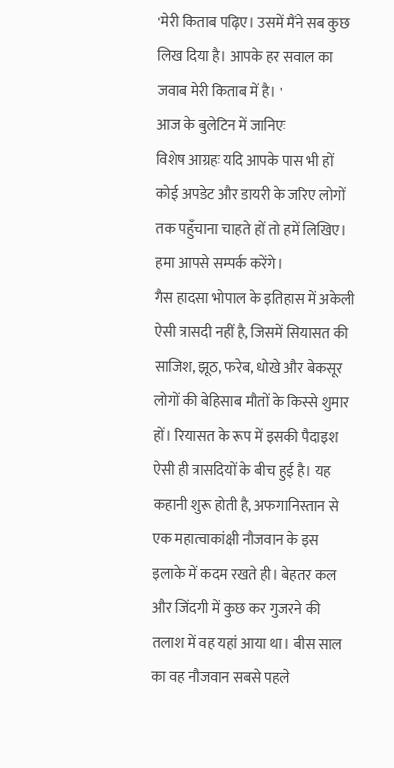'मेरी किताब पढ़िए। उसमें मैंने सब कुछ लिख दिया है। आपके हर सवाल का जवाब मेरी किताब में है। '
आज के बुलेटिन में जानिएः
विशेष आग्रहः यदि आपके पास भी हों कोई अपडेट और डायरी के जरिए लोगों तक पहुँचाना चाहते हों तो हमें लिखिए। हमा आपसे सम्पर्क करेंगे।
गैस हादसा भोपाल के इतिहास में अकेली ऐसी त्रासदी नहीं है, जिसमें सियासत की साजिश, झूठ, फरेब, धोखे और बेकसूर लोगों की बेहिसाब मौतों के किस्से शुमार हों। रियासत के रूप में इसकी पैदाइश ऐसी ही त्रासदियों के बीच हुई है। यह कहानी शुरू होती है, अफगानिस्तान से एक महात्वाकांक्षी नौजवान के इस इलाके में कदम रखते ही। बेहतर कल और जिंदगी में कुछ कर गुजरने की तलाश में वह यहां आया था। बीस साल का वह नौजवान सबसे पहले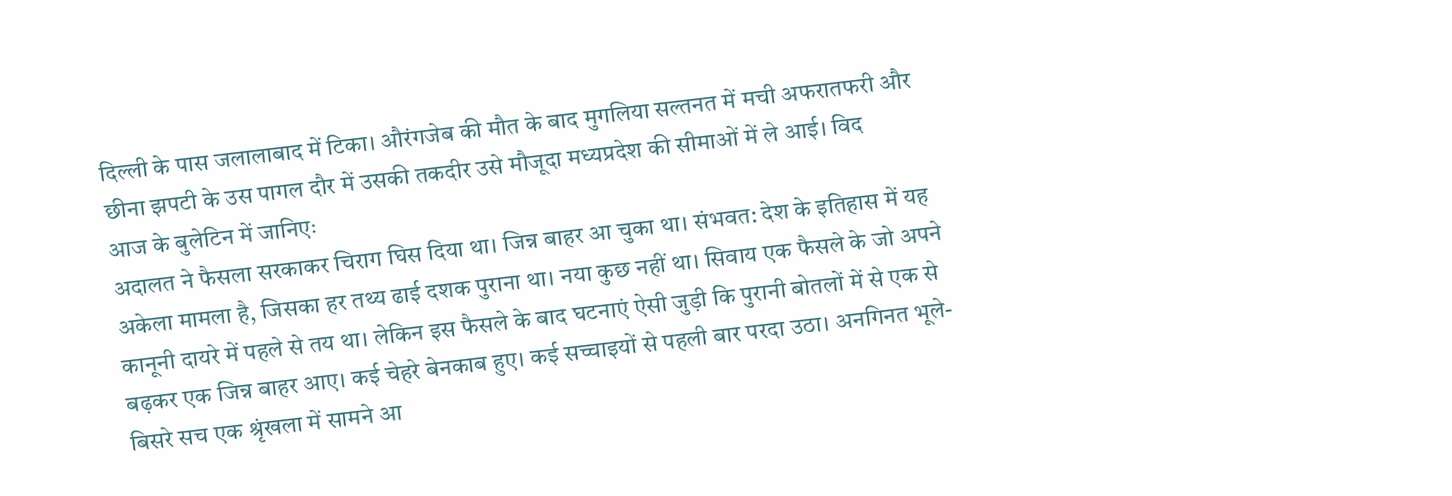दिल्ली के पास जलालाबाद में टिका। औरंगजेब की मौत के बाद मुगलिया सल्तनत में मची अफरातफरी और छीना झपटी के उस पागल दौर में उसकी तकदीर उसे मौजूदा मध्यप्रदेश की सीमाओं में ले आई। विद
आज के बुलेटिन में जानिएः
अदालत ने फैसला सरकाकर चिराग घिस दिया था। जिन्न बाहर आ चुका था। संभवत: देश के इतिहास में यह अकेला मामला है, जिसका हर तथ्य ढाई दशक पुराना था। नया कुछ नहीं था। सिवाय एक फैसले के जो अपने कानूनी दायरे में पहले से तय था। लेकिन इस फैसले के बाद घटनाएं ऐसी जुड़ी कि पुरानी बोतलों में से एक से बढ़कर एक जिन्न बाहर आए। कई चेहरे बेनकाब हुए। कई सच्चाइयों से पहली बार परदा उठा। अनगिनत भूले-बिसरे सच एक श्रृंखला में सामने आ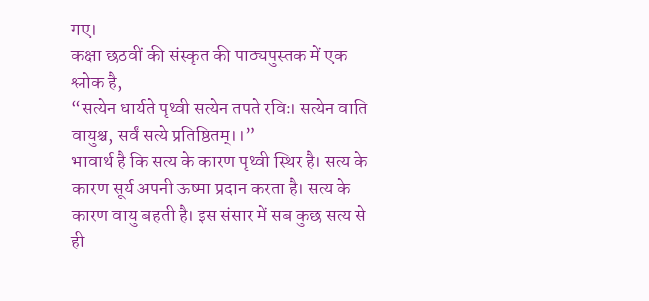गए।
कक्षा छठवीं की संस्कृत की पाठ्यपुस्तक में एक श्लोक है,
“सत्येन धार्यते पृथ्वी सत्येन तपते रविः। सत्येन वाति वायुश्च, सर्वं सत्ये प्रतिष्ठितम्।।”
भावार्थ है कि सत्य के कारण पृथ्वी स्थिर है। सत्य के कारण सूर्य अपनी ऊष्मा प्रदान करता है। सत्य के कारण वायु बहती है। इस संसार में सब कुछ सत्य से ही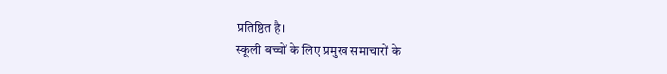प्रतिष्ठित है।
स्कूली बच्चों के लिए प्रमुख समाचारों के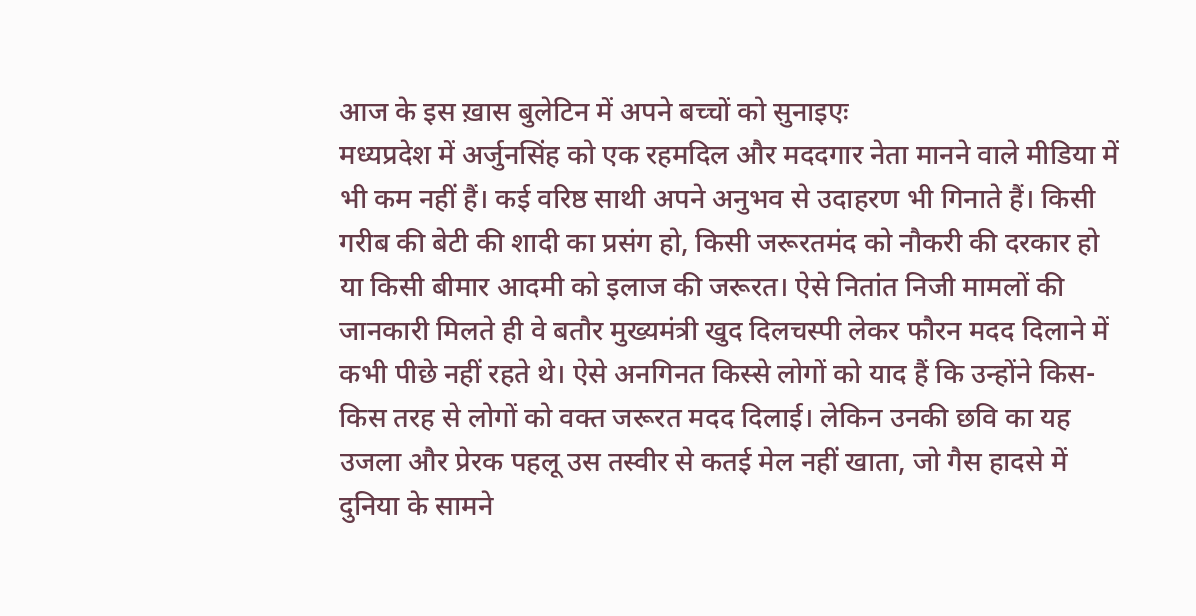आज के इस ख़ास बुलेटिन में अपने बच्चों को सुनाइएः
मध्यप्रदेश में अर्जुनसिंह को एक रहमदिल और मददगार नेता मानने वाले मीडिया में भी कम नहीं हैं। कई वरिष्ठ साथी अपने अनुभव से उदाहरण भी गिनाते हैं। किसी गरीब की बेटी की शादी का प्रसंग हो, किसी जरूरतमंद को नौकरी की दरकार हो या किसी बीमार आदमी को इलाज की जरूरत। ऐसे नितांत निजी मामलों की जानकारी मिलते ही वे बतौर मुख्यमंत्री खुद दिलचस्पी लेकर फौरन मदद दिलाने में कभी पीछे नहीं रहते थे। ऐसे अनगिनत किस्से लोगों को याद हैं कि उन्होंने किस-किस तरह से लोगों को वक्त जरूरत मदद दिलाई। लेकिन उनकी छवि का यह उजला और प्रेरक पहलू उस तस्वीर से कतई मेल नहीं खाता, जो गैस हादसे में दुनिया के सामने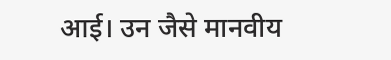आई। उन जैसे मानवीय